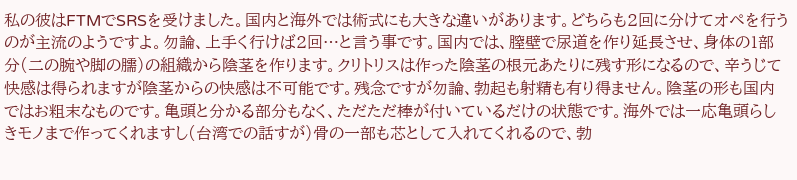私の彼はFTMでSRSを受けました。国内と海外では術式にも大きな違いがあります。どちらも2回に分けてオペを行うのが主流のようですよ。勿論、上手く行けば2回…と言う事です。国内では、膣壁で尿道を作り延長させ、身体の1部分(二の腕や脚の臑)の組織から陰茎を作ります。クリトリスは作った陰茎の根元あたりに残す形になるので、辛うじて快感は得られますが陰茎からの快感は不可能です。残念ですが勿論、勃起も射精も有り得ません。陰茎の形も国内ではお粗末なものです。亀頭と分かる部分もなく、ただただ棒が付いているだけの状態です。海外では一応亀頭らしきモノまで作ってくれますし(台湾での話すが)骨の一部も芯として入れてくれるので、勃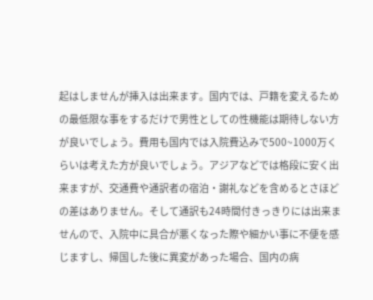起はしませんが挿入は出来ます。国内では、戸籍を変えるための最低限な事をするだけで男性としての性機能は期待しない方が良いでしょう。費用も国内では入院費込みで500~1000万くらいは考えた方が良いでしょう。アジアなどでは格段に安く出来ますが、交通費や通訳者の宿泊・謝礼などを含めるとさほどの差はありません。そして通訳も24時間付きっきりには出来ませんので、入院中に具合が悪くなった際や細かい事に不便を感じますし、帰国した後に異変があった場合、国内の病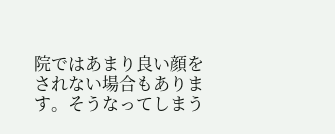院ではあまり良い顔をされない場合もあります。そうなってしまう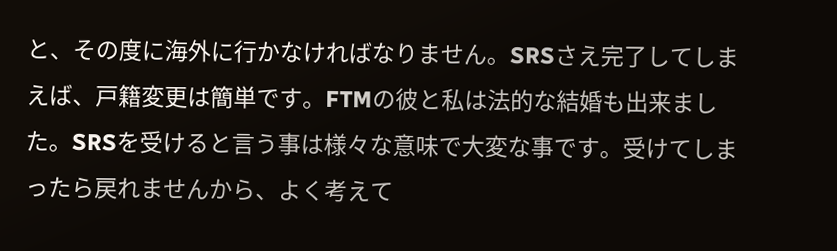と、その度に海外に行かなければなりません。SRSさえ完了してしまえば、戸籍変更は簡単です。FTMの彼と私は法的な結婚も出来ました。SRSを受けると言う事は様々な意味で大変な事です。受けてしまったら戻れませんから、よく考えて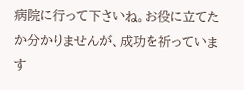病院に行って下さいね。お役に立てたか分かりませんが、成功を祈っています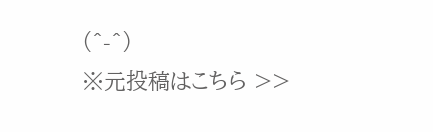(^-^)
※元投稿はこちら >>